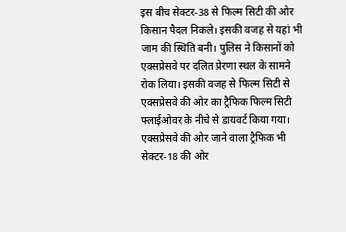इस बीच सेक्टर-38 से फिल्म सिटी की ओर किसान पैदल निकले। इसकी वजह से यहां भी जाम की स्थिति बनी। पुलिस ने किसानों को एक्सप्रेसवे पर दलित प्रेरणा स्थल के सामने रोक लिया। इसकी वजह से फिल्म सिटी से एक्सप्रेसवे की ओर का ट्रैफिक फिल्म सिटी फ्लाईओवर के नीचे से डायवर्ट किया गया। एक्सप्रेसवे की ओर जाने वाला ट्रैफिक भी सेक्टर-18 की ओर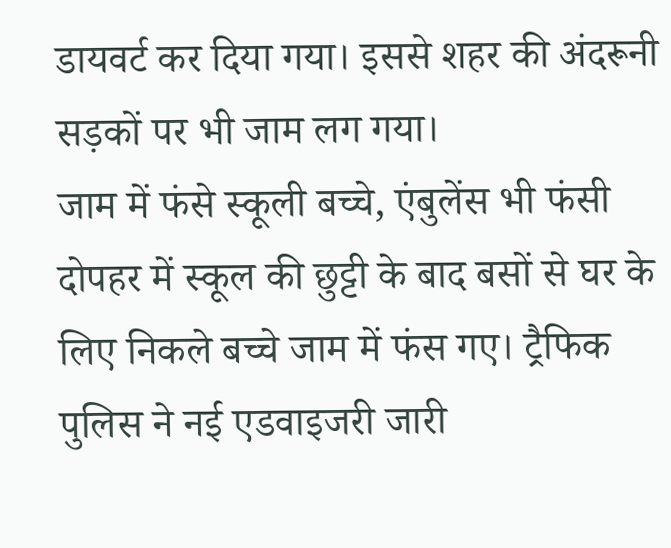डायवर्ट कर दिया गया। इससे शहर की अंदरूनी सड़कों पर भी जाम लग गया।
जाम में फंसे स्कूली बच्चे, एंबुलेंस भी फंसी
दोपहर में स्कूल की छुट्टी के बाद बसों से घर के लिए निकले बच्चे जाम में फंस गए। ट्रैफिक पुलिस ने नई एडवाइजरी जारी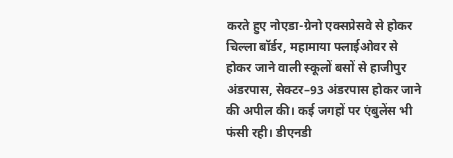करते हुए नोएडा-ग्रेनो एक्सप्रेसवे से होकर चिल्ला बॉर्डर, महामाया फ्लाईओवर से होकर जाने वाली स्कूलों बसों से हाजीपुर अंडरपास, सेक्टर–93 अंडरपास होकर जाने की अपील की। कई जगहों पर एंबुलेंस भी फंसी रही। डीएनडी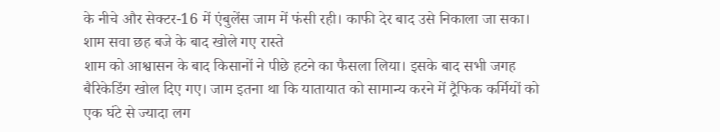के नीचे और सेक्टर-16 में एंबुलेंस जाम में फंसी रही। काफी देर बाद उसे निकाला जा सका।
शाम सवा छह बजे के बाद खोले गए रास्ते
शाम को आश्वासन के बाद किसानों ने पीछे हटने का फैसला लिया। इसके बाद सभी जगह बैरिकेडिंग खोल दिए गए। जाम इतना था कि यातायात को सामान्य करने में ट्रैफिक कर्मियों को एक घंटे से ज्यादा लग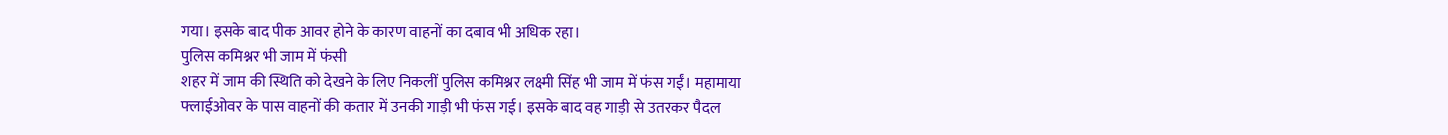गया। इसके बाद पीक आवर होने के कारण वाहनों का दबाव भी अधिक रहा।
पुलिस कमिश्नर भी जाम में फंसी
शहर में जाम की स्थिति को देखने के लिए निकलीं पुलिस कमिश्नर लक्ष्मी सिंह भी जाम में फंस गईं। महामाया फ्लाईओवर के पास वाहनों की कतार में उनकी गाड़ी भी फंस गई। इसके बाद वह गाड़ी से उतरकर पैदल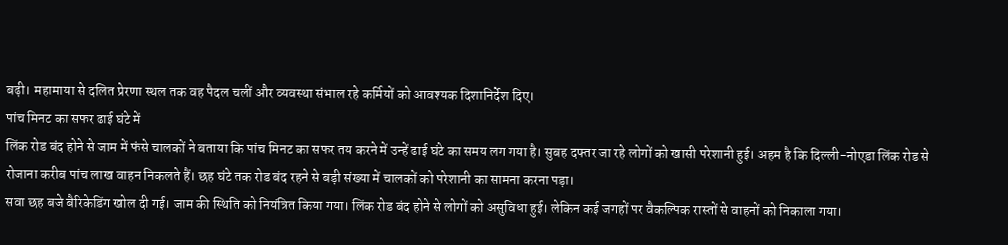बढ़ी। महामाया से दलित प्रेरणा स्थल तक वह पैदल चलीं और व्यवस्था संभाल रहे कर्मियों को आवश्यक दिशानिर्देश दिए।
पांच मिनट का सफर ढाई घंटे में
लिंक रोड बंद होने से जाम में फंसे चालकों ने बताया कि पांच मिनट का सफर तय करने में उन्हें ढाई घंटे का समय लग गया है। सुबह दफ्तर जा रहे लोगों को खासी परेशानी हुई। अहम है कि दिल्ली-नोएडा लिंक रोड से रोजाना करीब पांच लाख वाहन निकलते हैं। छह घंटे तक रोड बंद रहने से बड़ी संख्या में चालकों को परेशानी का सामना करना पड़ा।
सवा छह बजे बैरिकेडिंग खोल दी गई। जाम की स्थिति को नियंत्रित किया गया। लिंक रोड बंद होने से लोगों को असुविधा हुई। लेकिन कई जगहों पर वैकल्पिक रास्तों से वाहनों को निकाला गया।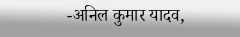-अनिल कुमार यादव,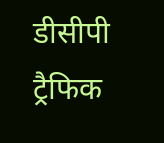डीसीपी ट्रैफिक